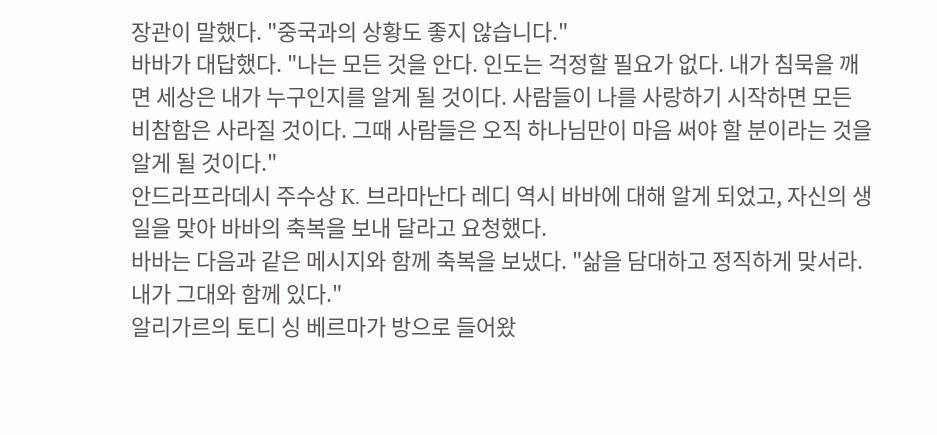장관이 말했다. "중국과의 상황도 좋지 않습니다."
바바가 대답했다. "나는 모든 것을 안다. 인도는 걱정할 필요가 없다. 내가 침묵을 깨면 세상은 내가 누구인지를 알게 될 것이다. 사람들이 나를 사랑하기 시작하면 모든 비참함은 사라질 것이다. 그때 사람들은 오직 하나님만이 마음 써야 할 분이라는 것을 알게 될 것이다."
안드라프라데시 주수상 K. 브라마난다 레디 역시 바바에 대해 알게 되었고, 자신의 생일을 맞아 바바의 축복을 보내 달라고 요청했다.
바바는 다음과 같은 메시지와 함께 축복을 보냈다. "삶을 담대하고 정직하게 맞서라. 내가 그대와 함께 있다."
알리가르의 토디 싱 베르마가 방으로 들어왔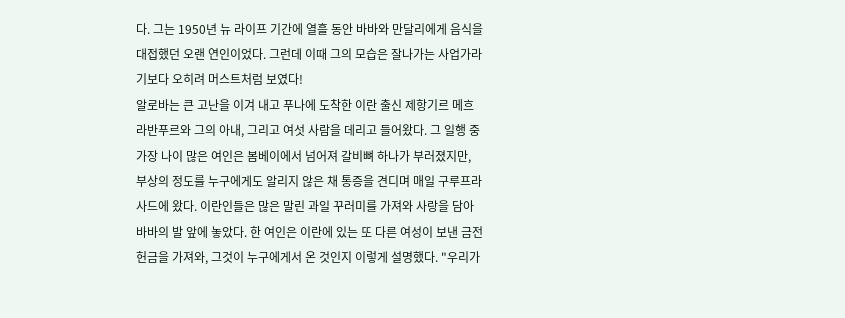다. 그는 1950년 뉴 라이프 기간에 열흘 동안 바바와 만달리에게 음식을 대접했던 오랜 연인이었다. 그런데 이때 그의 모습은 잘나가는 사업가라기보다 오히려 머스트처럼 보였다!
알로바는 큰 고난을 이겨 내고 푸나에 도착한 이란 출신 제항기르 메흐라반푸르와 그의 아내, 그리고 여섯 사람을 데리고 들어왔다. 그 일행 중 가장 나이 많은 여인은 봄베이에서 넘어져 갈비뼈 하나가 부러졌지만, 부상의 정도를 누구에게도 알리지 않은 채 통증을 견디며 매일 구루프라사드에 왔다. 이란인들은 많은 말린 과일 꾸러미를 가져와 사랑을 담아 바바의 발 앞에 놓았다. 한 여인은 이란에 있는 또 다른 여성이 보낸 금전 헌금을 가져와, 그것이 누구에게서 온 것인지 이렇게 설명했다. "우리가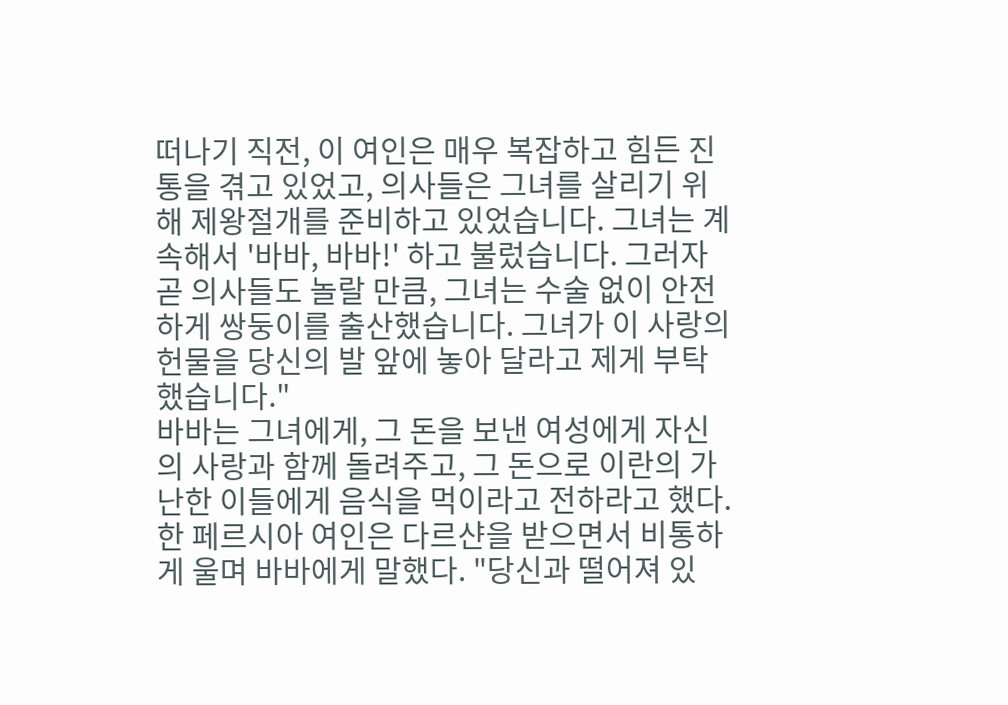떠나기 직전, 이 여인은 매우 복잡하고 힘든 진통을 겪고 있었고, 의사들은 그녀를 살리기 위해 제왕절개를 준비하고 있었습니다. 그녀는 계속해서 '바바, 바바!' 하고 불렀습니다. 그러자 곧 의사들도 놀랄 만큼, 그녀는 수술 없이 안전하게 쌍둥이를 출산했습니다. 그녀가 이 사랑의 헌물을 당신의 발 앞에 놓아 달라고 제게 부탁했습니다."
바바는 그녀에게, 그 돈을 보낸 여성에게 자신의 사랑과 함께 돌려주고, 그 돈으로 이란의 가난한 이들에게 음식을 먹이라고 전하라고 했다.
한 페르시아 여인은 다르샨을 받으면서 비통하게 울며 바바에게 말했다. "당신과 떨어져 있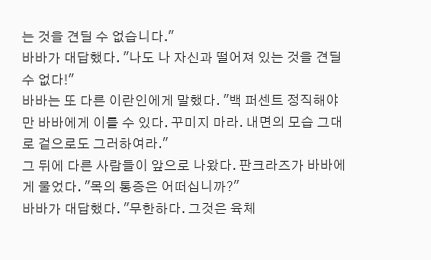는 것을 견딜 수 없습니다."
바바가 대답했다. "나도 나 자신과 떨어져 있는 것을 견딜 수 없다!"
바바는 또 다른 이란인에게 말했다. "백 퍼센트 정직해야만 바바에게 이를 수 있다. 꾸미지 마라. 내면의 모습 그대로 겉으로도 그러하여라."
그 뒤에 다른 사람들이 앞으로 나왔다. 판크라즈가 바바에게 물었다. "목의 통증은 어떠십니까?"
바바가 대답했다. "무한하다. 그것은 육체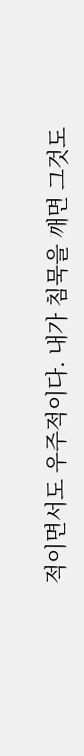적이면서도 우주적이다. 내가 침묵을 깨면 그것도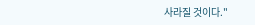사라질 것이다."